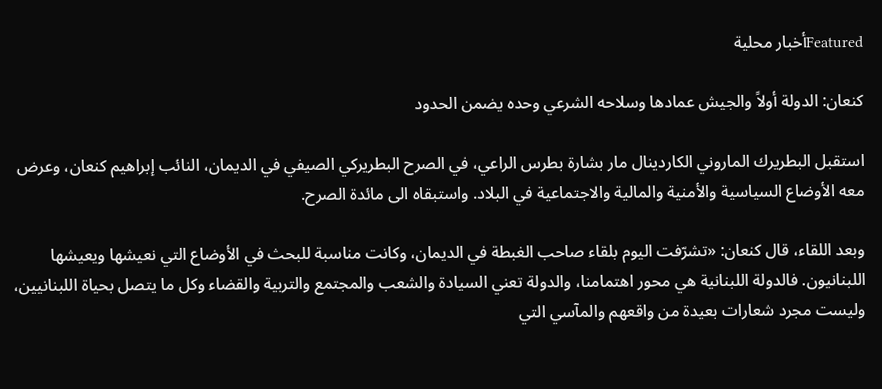Featuredأخبار محلية

كنعان: الدولة أولاً والجيش عمادها وسلاحه الشرعي وحده يضمن الحدود

استقبل البطريرك الماروني الكاردينال مار بشارة بطرس الراعي، في الصرح البطريركي الصيفي في الديمان، النائب إبراهيم كنعان، وعرض معه الأوضاع السياسية والأمنية والمالية والاجتماعية في البلاد. واستبقاه الى مائدة الصرح.

وبعد اللقاء، قال كنعان: «تشرّفت اليوم بلقاء صاحب الغبطة في الديمان، وكانت مناسبة للبحث في الأوضاع التي نعيشها ويعيشها اللبنانيون. فالدولة اللبنانية هي محور اهتمامنا، والدولة تعني السيادة والشعب والمجتمع والتربية والقضاء وكل ما يتصل بحياة اللبنانيين، وليست مجرد شعارات بعيدة من واقعهم والمآسي التي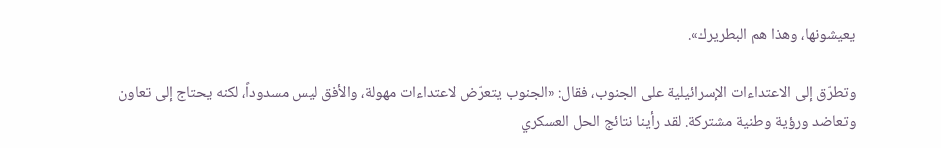يعيشونها، وهذا هم البطريرك».

وتطرّق إلى الاعتداءات الإسرائيلية على الجنوب، فقال: «الجنوب يتعرّض لاعتداءات مهولة، والأفق ليس مسدوداً، لكنه يحتاج إلى تعاون وتعاضد ورؤية وطنية مشتركة. لقد رأينا نتائج الحل العسكري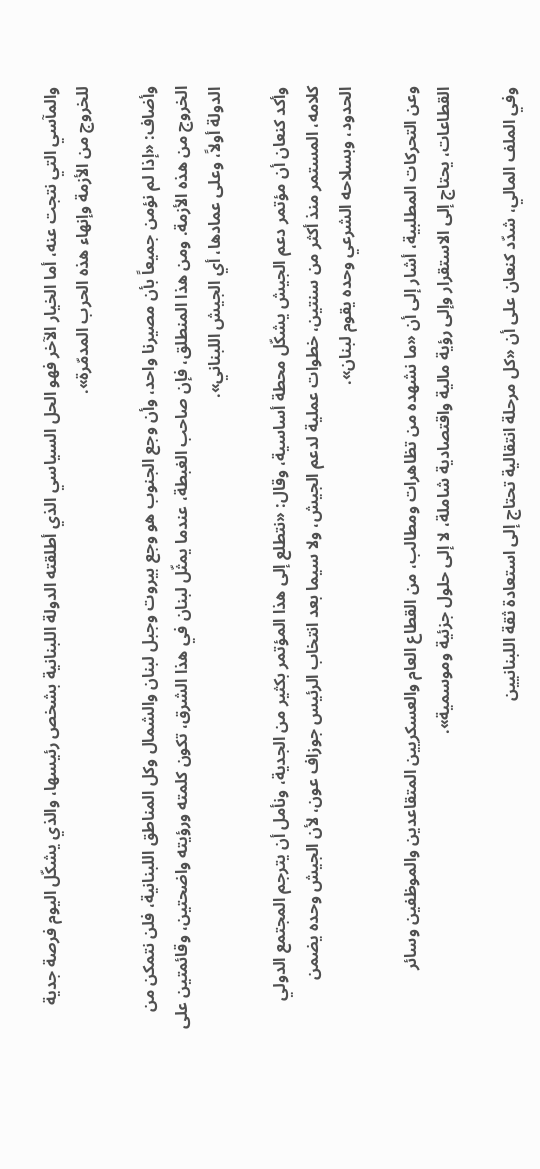والمآسي التي نتجت عنه، أما الخيار الآخر فهو الحل السياسي الذي أطلقته الدولة اللبنانية بشخص رئيسها، والذي يشكّل اليوم فرصة جدية للخروج من الأزمة وإنهاء هذه الحرب المدمّرة».

وأضاف: «إذا لم نؤمن جميعاً بأن مصيرنا واحد، وأن وجع الجنوب هو وجع بيروت وجبل لبنان والشمال وكل المناطق اللبنانية، فلن نتمكن من الخروج من هذه الأزمة. ومن هذا المنطلق، فإن صاحب الغبطة، عندما يمثّل لبنان في هذا الشرق، تكون كلمته ورؤيته واضحتين، وقائمتين على الدولة أولاً، وعلى عمادها، أي الجيش اللبناني».

وأكد كنعان أن مؤتمر دعم الجيش يشكّل محطة أساسية، وقال: «نتطلع إلى هذا المؤتمر بكثير من الجدية، ونأمل أن يترجم المجتمع الدولي كلامه، المستمر منذ أكثر من سنتين، خطوات عملية لدعم الجيش، ولا سيما بعد انتخاب الرئيس جوزاف عون، لأن الجيش وحده يضمن الحدود، وبسلاحه الشرعي وحده يقوم لبنان».

وعن التحركات المطلبية، أشار إلى أن «ما نشهده من تظاهرات ومطالب، من القطاع العام والعسكريين المتقاعدين والموظفين وسائر القطاعات، يحتاج إلى الاستقرار وإلى رؤية مالية واقتصادية شاملة، لا إلى حلول جزئية وموسمية».

وفي الملف المالي، شدّد كنعان على أن «كل مرحلة انتقالية تحتاج إلى استعادة ثقة اللبنانيين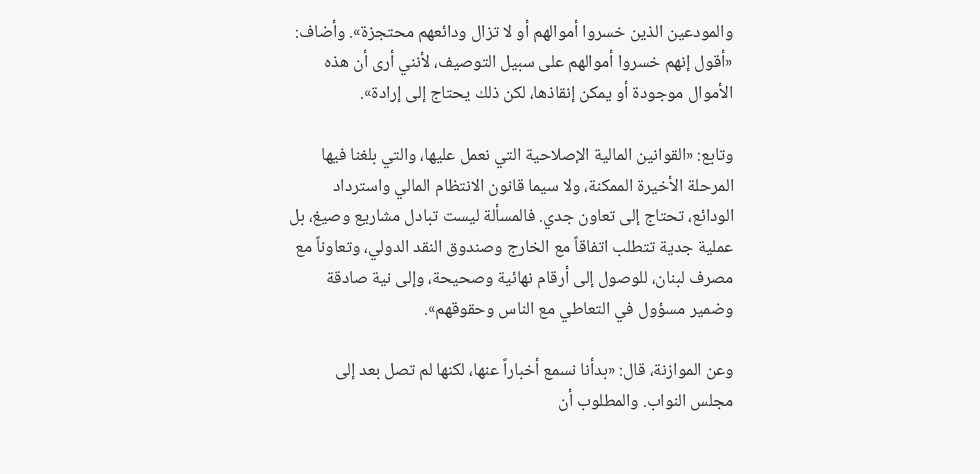والمودعين الذين خسروا أموالهم أو لا تزال ودائعهم محتجزة». وأضاف: «أقول إنهم خسروا أموالهم على سبيل التوصيف، لأنني أرى أن هذه الأموال موجودة أو يمكن إنقاذها، لكن ذلك يحتاج إلى إرادة».

وتابع: «القوانين المالية الإصلاحية التي نعمل عليها، والتي بلغنا فيها المرحلة الأخيرة الممكنة، ولا سيما قانون الانتظام المالي واسترداد الودائع، تحتاج إلى تعاون جدي. فالمسألة ليست تبادل مشاريع وصيغ، بل عملية جدية تتطلب اتفاقاً مع الخارج وصندوق النقد الدولي، وتعاوناً مع مصرف لبنان، للوصول إلى أرقام نهائية وصحيحة، وإلى نية صادقة وضمير مسؤول في التعاطي مع الناس وحقوقهم».

وعن الموازنة، قال: «بدأنا نسمع أخباراً عنها، لكنها لم تصل بعد إلى مجلس النواب. والمطلوب أن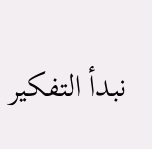نبدأ التفكير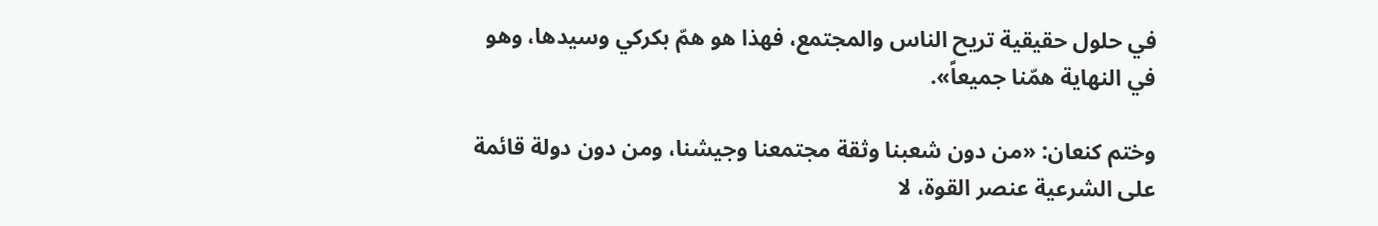في حلول حقيقية تريح الناس والمجتمع، فهذا هو همّ بكركي وسيدها، وهو في النهاية همّنا جميعاً».

وختم كنعان: «من دون شعبنا وثقة مجتمعنا وجيشنا، ومن دون دولة قائمة على الشرعية عنصر القوة، لا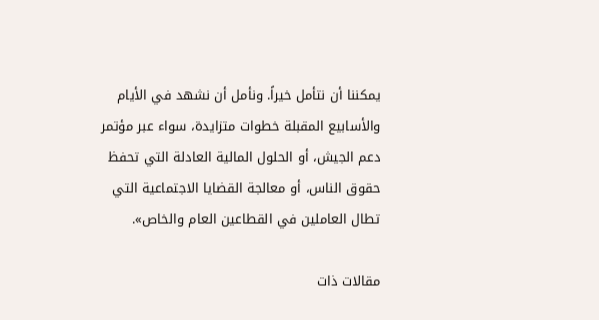يمكننا أن نتأمل خيراً. ونأمل أن نشهد في الأيام والأسابيع المقبلة خطوات متزايدة، سواء عبر مؤتمر دعم الجيش، أو الحلول المالية العادلة التي تحفظ حقوق الناس، أو معالجة القضايا الاجتماعية التي تطال العاملين في القطاعين العام والخاص».

مقالات ذات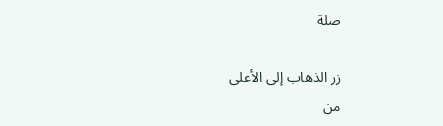صلة

زر الذهاب إلى الأعلى
من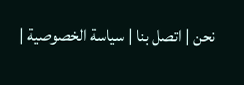نحن | اتصل بنا | سياسة الخصوصية |